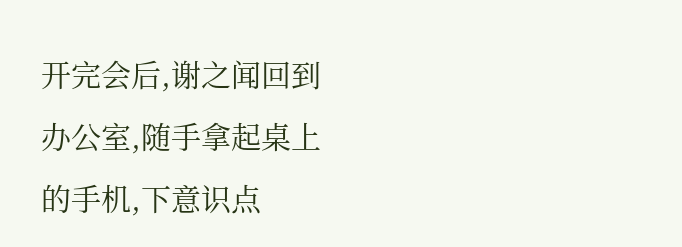开完会后,谢之闻回到办公室,随手拿起桌上的手机,下意识点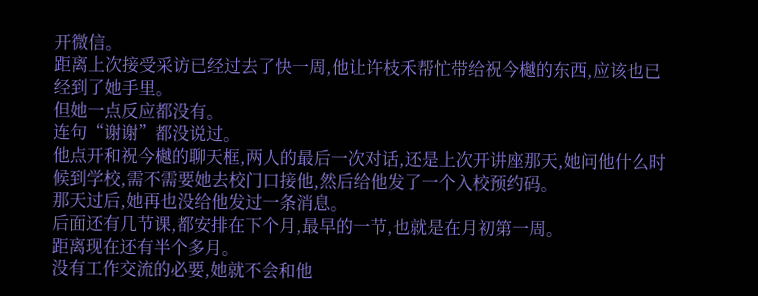开微信。
距离上次接受采访已经过去了快一周,他让许枝禾帮忙带给祝今樾的东西,应该也已经到了她手里。
但她一点反应都没有。
连句“谢谢”都没说过。
他点开和祝今樾的聊天框,两人的最后一次对话,还是上次开讲座那天,她问他什么时候到学校,需不需要她去校门口接他,然后给他发了一个入校预约码。
那天过后,她再也没给他发过一条消息。
后面还有几节课,都安排在下个月,最早的一节,也就是在月初第一周。
距离现在还有半个多月。
没有工作交流的必要,她就不会和他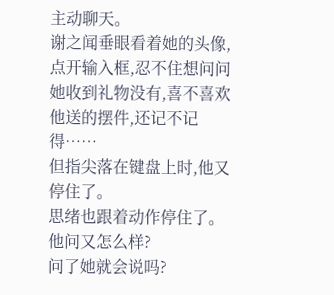主动聊天。
谢之闻垂眼看着她的头像,点开输入框,忍不住想问问她收到礼物没有,喜不喜欢他送的摆件,还记不记得……
但指尖落在键盘上时,他又停住了。
思绪也跟着动作停住了。
他问又怎么样?
问了她就会说吗?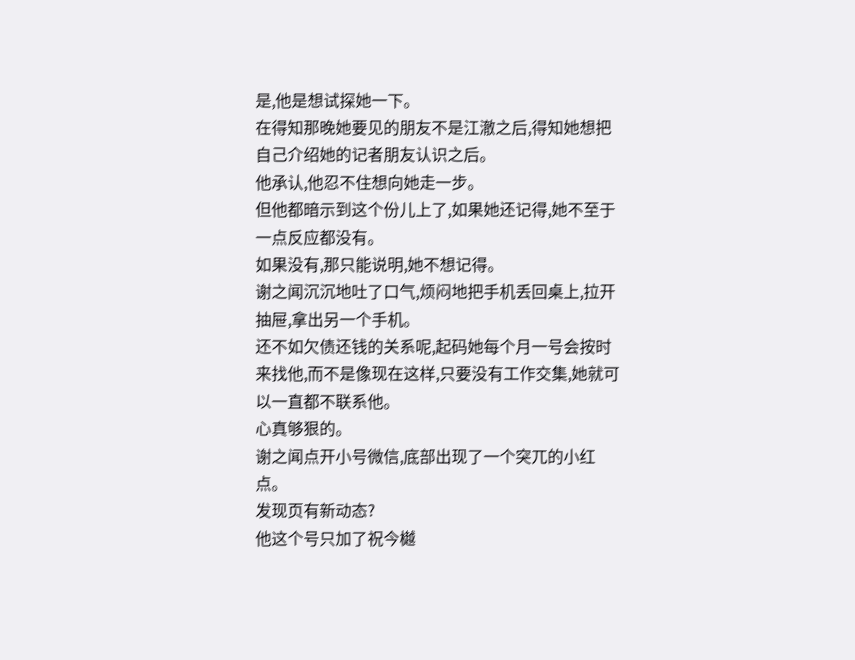是,他是想试探她一下。
在得知那晚她要见的朋友不是江澈之后,得知她想把自己介绍她的记者朋友认识之后。
他承认,他忍不住想向她走一步。
但他都暗示到这个份儿上了,如果她还记得,她不至于一点反应都没有。
如果没有,那只能说明,她不想记得。
谢之闻沉沉地吐了口气,烦闷地把手机丢回桌上,拉开抽屉,拿出另一个手机。
还不如欠债还钱的关系呢,起码她每个月一号会按时来找他,而不是像现在这样,只要没有工作交集,她就可以一直都不联系他。
心真够狠的。
谢之闻点开小号微信,底部出现了一个突兀的小红点。
发现页有新动态?
他这个号只加了祝今樾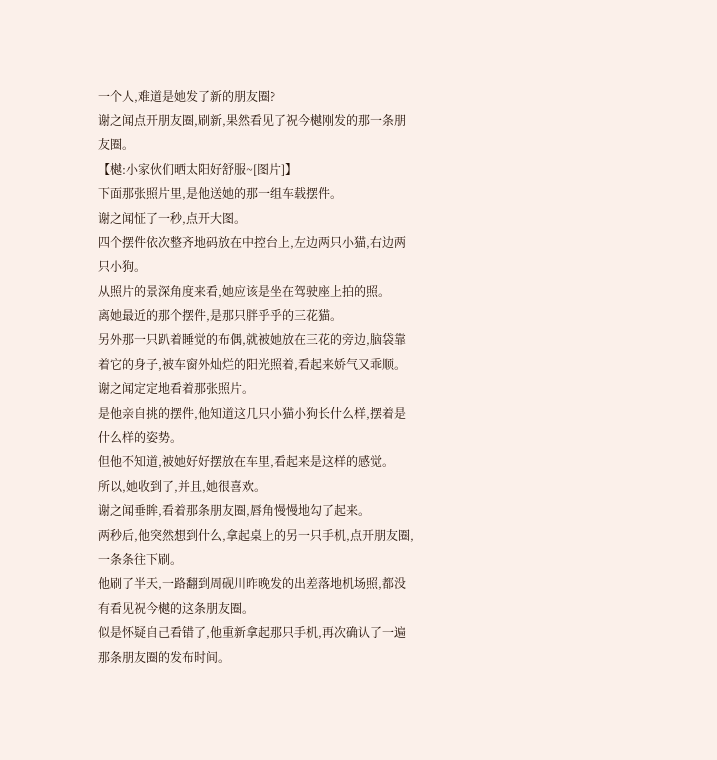一个人,难道是她发了新的朋友圈?
谢之闻点开朋友圈,刷新,果然看见了祝今樾刚发的那一条朋友圈。
【樾:小家伙们晒太阳好舒服~[图片]】
下面那张照片里,是他送她的那一组车载摆件。
谢之闻怔了一秒,点开大图。
四个摆件依次整齐地码放在中控台上,左边两只小猫,右边两只小狗。
从照片的景深角度来看,她应该是坐在驾驶座上拍的照。
离她最近的那个摆件,是那只胖乎乎的三花猫。
另外那一只趴着睡觉的布偶,就被她放在三花的旁边,脑袋靠着它的身子,被车窗外灿烂的阳光照着,看起来娇气又乖顺。
谢之闻定定地看着那张照片。
是他亲自挑的摆件,他知道这几只小猫小狗长什么样,摆着是什么样的姿势。
但他不知道,被她好好摆放在车里,看起来是这样的感觉。
所以,她收到了,并且,她很喜欢。
谢之闻垂眸,看着那条朋友圈,唇角慢慢地勾了起来。
两秒后,他突然想到什么,拿起桌上的另一只手机,点开朋友圈,一条条往下刷。
他刷了半天,一路翻到周砚川昨晚发的出差落地机场照,都没有看见祝今樾的这条朋友圈。
似是怀疑自己看错了,他重新拿起那只手机,再次确认了一遍那条朋友圈的发布时间。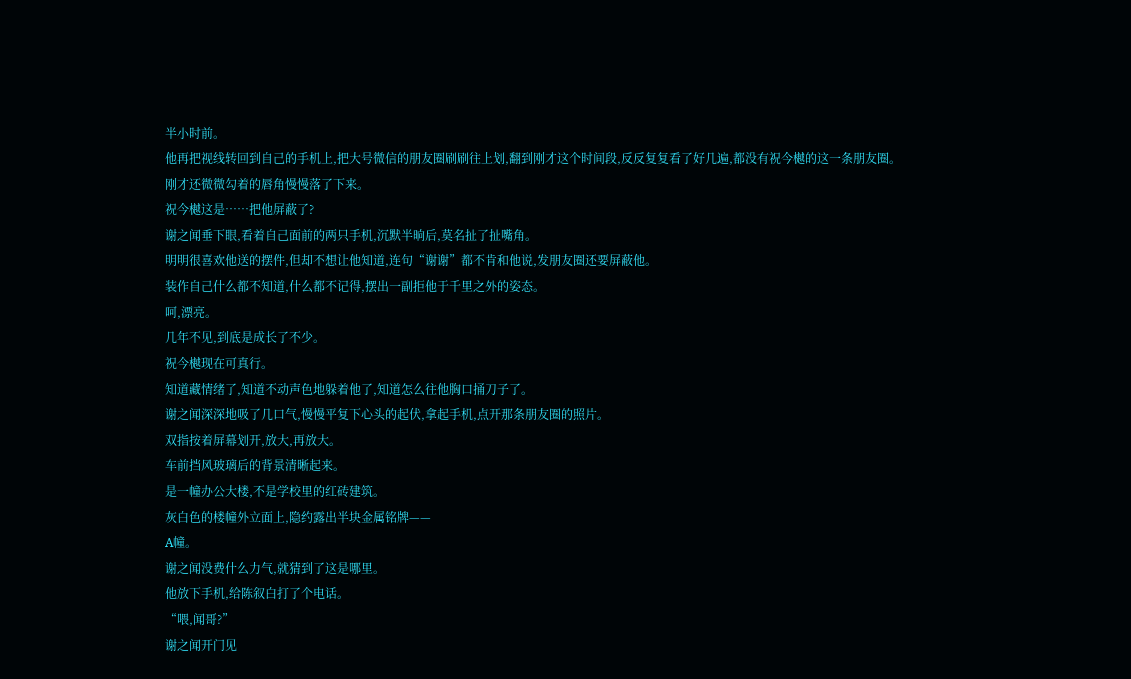半小时前。
他再把视线转回到自己的手机上,把大号微信的朋友圈刷刷往上划,翻到刚才这个时间段,反反复复看了好几遍,都没有祝今樾的这一条朋友圈。
刚才还微微勾着的唇角慢慢落了下来。
祝今樾这是……把他屏蔽了?
谢之闻垂下眼,看着自己面前的两只手机,沉默半晌后,莫名扯了扯嘴角。
明明很喜欢他送的摆件,但却不想让他知道,连句“谢谢”都不肯和他说,发朋友圈还要屏蔽他。
装作自己什么都不知道,什么都不记得,摆出一副拒他于千里之外的姿态。
呵,漂亮。
几年不见,到底是成长了不少。
祝今樾现在可真行。
知道藏情绪了,知道不动声色地躲着他了,知道怎么往他胸口捅刀子了。
谢之闻深深地吸了几口气,慢慢平复下心头的起伏,拿起手机,点开那条朋友圈的照片。
双指按着屏幕划开,放大,再放大。
车前挡风玻璃后的背景清晰起来。
是一幢办公大楼,不是学校里的红砖建筑。
灰白色的楼幢外立面上,隐约露出半块金属铭牌——
A幢。
谢之闻没费什么力气,就猜到了这是哪里。
他放下手机,给陈叙白打了个电话。
“喂,闻哥?”
谢之闻开门见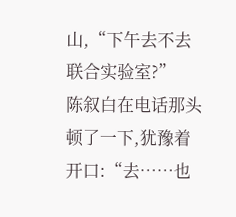山,“下午去不去联合实验室?”
陈叙白在电话那头顿了一下,犹豫着开口:“去……也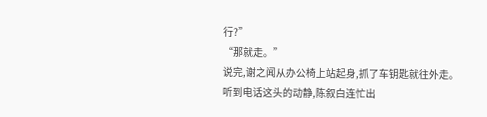行?”
“那就走。”
说完,谢之闻从办公椅上站起身,抓了车钥匙就往外走。
听到电话这头的动静,陈叙白连忙出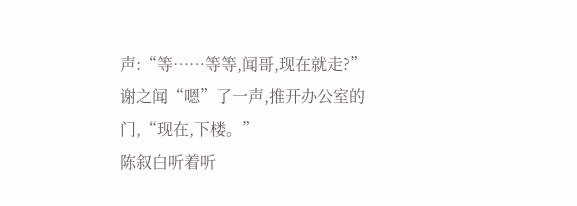声:“等……等等,闻哥,现在就走?”
谢之闻“嗯”了一声,推开办公室的门,“现在,下楼。”
陈叙白听着听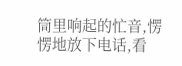筒里响起的忙音,愣愣地放下电话,看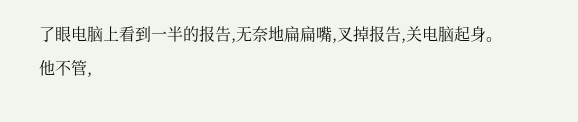了眼电脑上看到一半的报告,无奈地扁扁嘴,叉掉报告,关电脑起身。
他不管,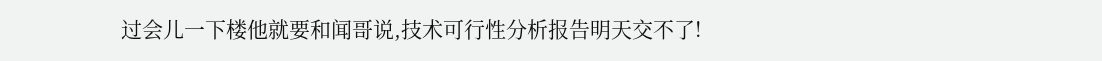过会儿一下楼他就要和闻哥说,技术可行性分析报告明天交不了!